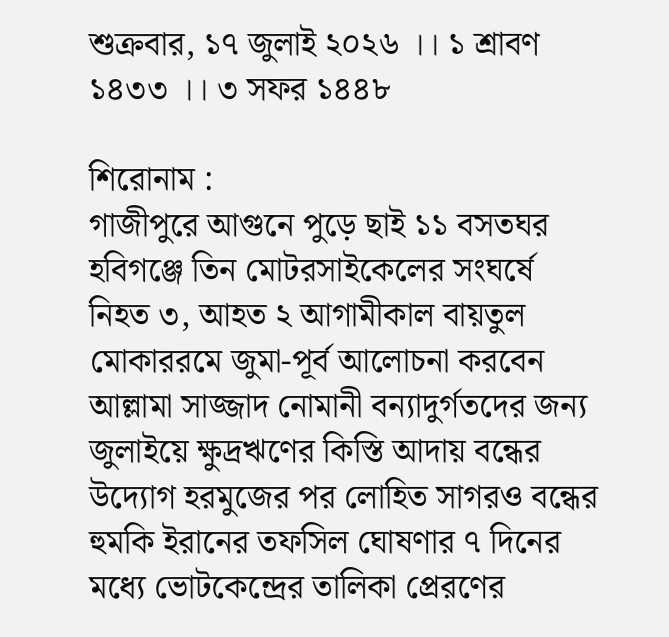শুক্রবার, ১৭ জুলাই ২০২৬ ।। ১ শ্রাবণ ১৪৩৩ ।। ৩ সফর ১৪৪৮

শিরোনাম :
গাজীপুরে আগুনে পুড়ে ছাই ১১ বসতঘর হবিগঞ্জে তিন মোটরসাইকেলের সংঘর্ষে নিহত ৩, আহত ২ আগামীকাল বায়তুল মোকাররমে জুমা-পূর্ব আলোচনা করবেন আল্লামা সাজ্জাদ নোমানী বন্যাদুর্গতদের জন্য জুলাইয়ে ক্ষুদ্রঋণের কিস্তি আদায় বন্ধের উদ্যোগ হরমুজের পর লোহিত সাগরও বন্ধের হুমকি ইরানের তফসিল ঘোষণার ৭ দিনের মধ্যে ভোটকেন্দ্রের তালিকা প্রেরণের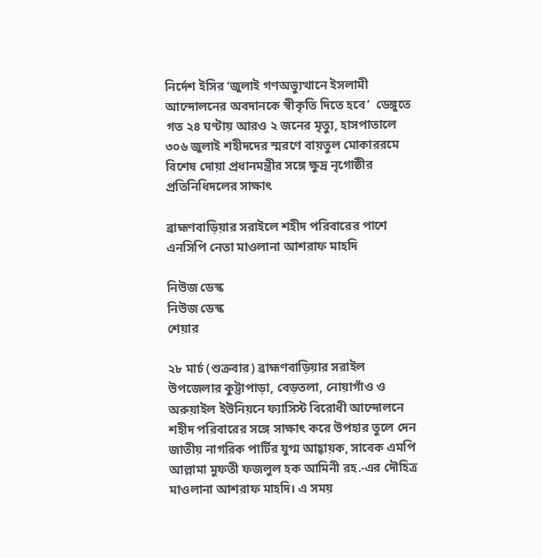নির্দেশ ইসির ‘জুলাই গণঅভ্যুত্থানে ইসলামী আন্দোলনের অবদানকে স্বীকৃতি দিতে হবে’  ডেঙ্গুতে গত ২৪ ঘণ্টায় আরও ২ জনের মৃত্যু, হাসপাতালে ৩০৬ জুলাই শহীদদের স্মরণে বায়তুল মোকাররমে বিশেষ দোয়া প্রধানমন্ত্রীর সঙ্গে ক্ষুদ্র নৃগোষ্ঠীর প্রতিনিধিদলের সাক্ষাৎ

ব্রাহ্মণবাড়িয়ার সরাইলে শহীদ পরিবারের পাশে এনসিপি নেতা মাওলানা আশরাফ মাহদি

নিউজ ডেস্ক
নিউজ ডেস্ক
শেয়ার

২৮ মার্চ (শুক্রবার) ব্রাহ্মণবাড়িয়ার সরাইল উপজেলার কুট্টাপাড়া, বেড়তলা, নোয়াগাঁও ও অরুয়াইল ইউনিয়নে ফ্যাসিস্ট বিরোধী আন্দোলনে শহীদ পরিবারের সঙ্গে সাক্ষাৎ করে উপহার তুলে দেন জাতীয় নাগরিক পার্টির যুগ্ম আহ্বায়ক, সাবেক এমপি আল্লামা মুফতী ফজলুল হক আমিনী রহ.-এর দৌহিত্র মাওলানা আশরাফ মাহদি। এ সময়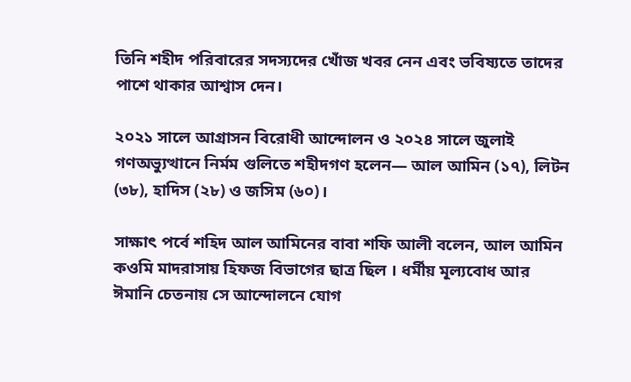তিনি শহীদ পরিবারের সদস্যদের খোঁজ খবর নেন এবং ভবিষ্যতে তাদের পাশে থাকার আশ্বাস দেন।

২০২১ সালে আগ্রাসন বিরোধী আন্দোলন ও ২০২৪ সালে জুলাই গণঅভ্যুত্থানে নির্মম গুলিতে শহীদগণ হলেন— আল আমিন (১৭), লিটন (৩৮), হাদিস (২৮) ও জসিম (৬০)।

সাক্ষাৎ পর্বে শহিদ আল আমিনের বাবা শফি আলী বলেন, আল আমিন কওমি মাদরাসায় হিফজ বিভাগের ছাত্র ছিল । ধর্মীয় মূল্যবোধ আর ঈমানি চেতনায় সে আন্দোলনে যোগ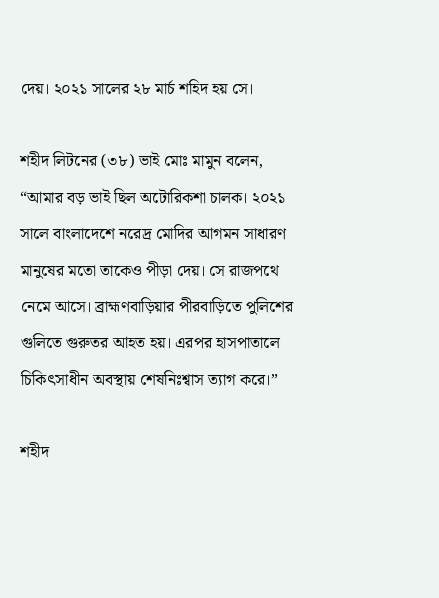দেয়। ২০২১ সালের ২৮ মার্চ শহিদ হয় সে।

শহীদ লিটনের (৩৮) ভাই মোঃ মামুন বলেন, “আমার বড় ভাই ছিল অটোরিকশা চালক। ২০২১ সালে বাংলাদেশে নরেদ্র মোদির আগমন সাধারণ মানুষের মতো তাকেও পীড়া দেয়। সে রাজপথে নেমে আসে। ব্রাহ্মণবাড়িয়ার পীরবাড়িতে পুলিশের গুলিতে গুরুতর আহত হয়। এরপর হাসপাতালে চিকিৎসাধীন অবস্থায় শেষনিঃশ্বাস ত্যাগ করে।”

শহীদ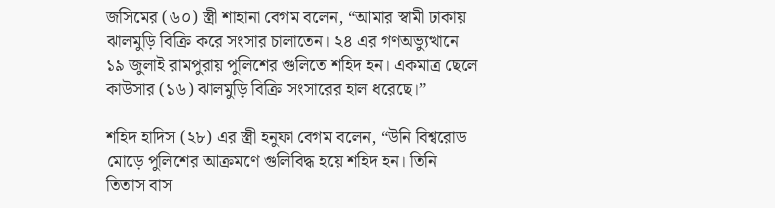জসিমের (৬০) স্ত্রী শাহানা বেগম বলেন, “আমার স্বামী ঢাকায় ঝালমুড়ি বিক্রি করে সংসার চালাতেন। ২৪ এর গণঅভ্যুত্থানে ১৯ জুলাই রামপুরায় পুলিশের গুলিতে শহিদ হন। একমাত্র ছেলে কাউসার (১৬) ঝালমুড়ি বিক্রি সংসারের হাল ধরেছে।”

শহিদ হাদিস (২৮) এর স্ত্রী হনুফা বেগম বলেন, “উনি বিশ্বরোড মোড়ে পুলিশের আক্রমণে গুলিবিদ্ধ হয়ে শহিদ হন। তিনি তিতাস বাস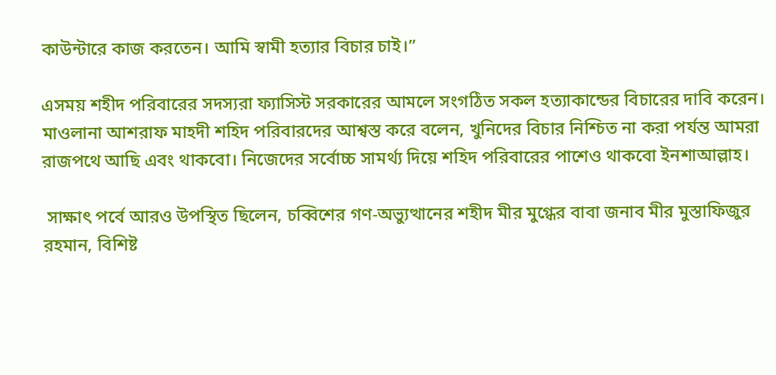কাউন্টারে কাজ করতেন। আমি স্বামী হত্যার বিচার চাই।”

এসময় শহীদ পরিবারের সদস্যরা ফ্যাসিস্ট সরকারের আমলে সংগঠিত সকল হত্যাকান্ডের বিচারের দাবি করেন।
মাওলানা আশরাফ মাহদী শহিদ পরিবারদের আশ্বস্ত করে বলেন, খুনিদের বিচার নিশ্চিত না করা পর্যন্ত আমরা রাজপথে আছি এবং থাকবো। নিজেদের সর্বোচ্চ সামর্থ্য দিয়ে শহিদ পরিবারের পাশেও থাকবো ইনশাআল্লাহ।

 সাক্ষাৎ পর্বে আরও উপস্থিত ছিলেন, চব্বিশের গণ-অভ্যুত্থানের শহীদ মীর মুগ্ধের বাবা জনাব মীর মুস্তাফিজুর রহমান, বিশিষ্ট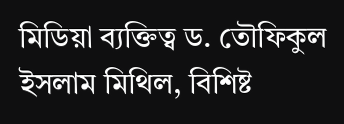মিডিয়া ব্যক্তিত্ব ড. তৌফিকুল ইসলাম মিথিল, বিশিষ্ট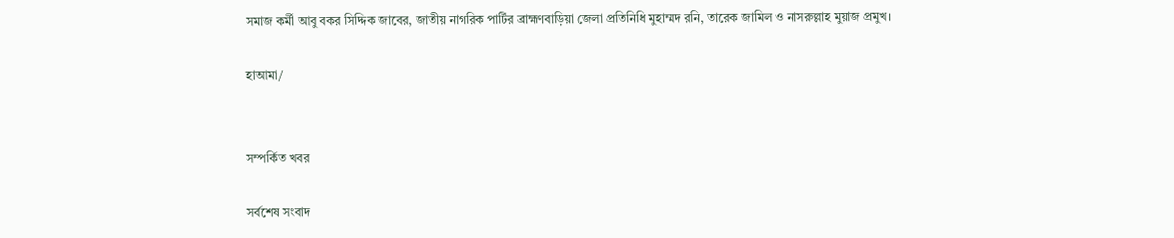সমাজ কর্মী আবু বকর সিদ্দিক জাবের, জাতীয় নাগরিক পার্টির ব্রাহ্মণবাড়িয়া জেলা প্রতিনিধি মুহাম্মদ রনি, তারেক জামিল ও নাসরুল্লাহ মুয়াজ প্রমুখ।

হাআমা/


সম্পর্কিত খবর

সর্বশেষ সংবাদ